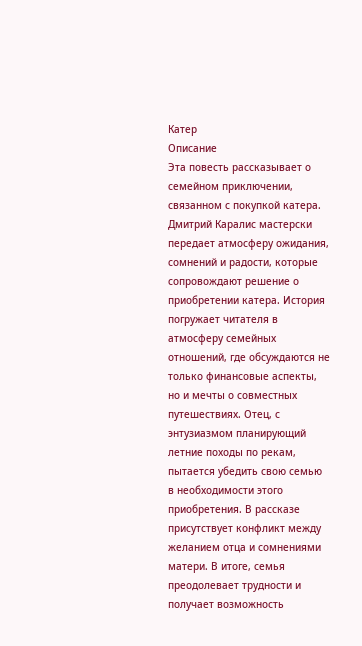Катер
Описание
Эта повесть рассказывает о семейном приключении, связанном с покупкой катера. Дмитрий Каралис мастерски передает атмосферу ожидания, сомнений и радости, которые сопровождают решение о приобретении катера. История погружает читателя в атмосферу семейных отношений, где обсуждаются не только финансовые аспекты, но и мечты о совместных путешествиях. Отец, с энтузиазмом планирующий летние походы по рекам, пытается убедить свою семью в необходимости этого приобретения. В рассказе присутствует конфликт между желанием отца и сомнениями матери. В итоге, семья преодолевает трудности и получает возможность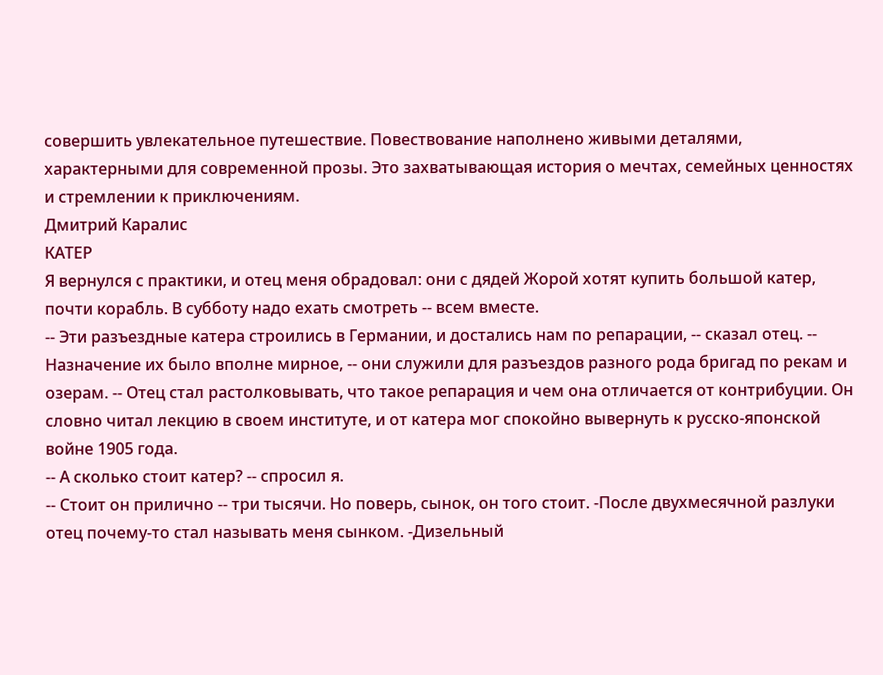совершить увлекательное путешествие. Повествование наполнено живыми деталями, характерными для современной прозы. Это захватывающая история о мечтах, семейных ценностях и стремлении к приключениям.
Дмитрий Каралис
КАТЕР
Я вернулся с практики, и отец меня обрадовал: они с дядей Жорой хотят купить большой катер, почти корабль. В субботу надо ехать смотреть -- всем вместе.
-- Эти разъездные катера строились в Германии, и достались нам по репарации, -- сказал отец. -- Назначение их было вполне мирное, -- они служили для разъездов разного рода бригад по рекам и озерам. -- Отец стал растолковывать, что такое репарация и чем она отличается от контрибуции. Он словно читал лекцию в своем институте, и от катера мог спокойно вывернуть к русско-японской войне 1905 года.
-- А сколько стоит катер? -- спросил я.
-- Стоит он прилично -- три тысячи. Но поверь, сынок, он того стоит. -После двухмесячной разлуки отец почему-то стал называть меня сынком. -Дизельный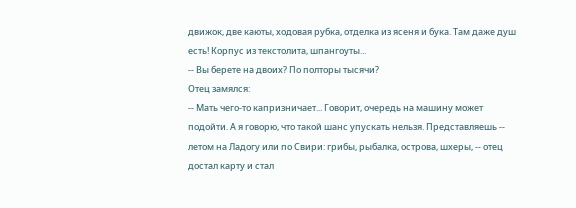движок, две каюты, ходовая рубка, отделка из ясеня и бука. Там даже душ есть! Корпус из текстолита, шпангоуты...
-- Вы берете на двоих? По полторы тысячи?
Отец замялся:
-- Мать чего-то капризничает... Говорит, очередь на машину может подойти. А я говорю, что такой шанс упускать нельзя. Представляешь -- летом на Ладогу или по Свири: грибы, рыбалка, острова, шхеры, -- отец достал карту и стал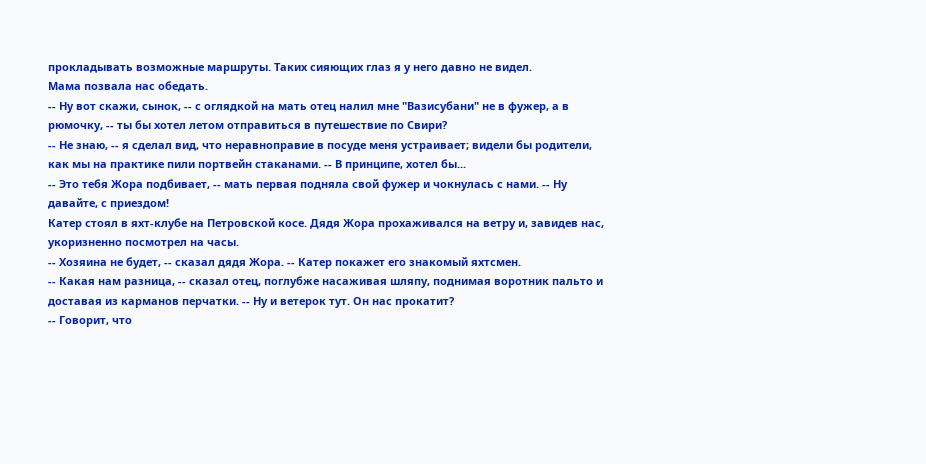прокладывать возможные маршруты. Таких сияющих глаз я у него давно не видел.
Мама позвала нас обедать.
-- Ну вот скажи, сынок, -- с оглядкой на мать отец налил мне "Вазисубани" не в фужер, а в рюмочку, -- ты бы хотел летом отправиться в путешествие по Свири?
-- Не знаю, -- я сделал вид, что неравноправие в посуде меня устраивает; видели бы родители, как мы на практике пили портвейн стаканами. -- В принципе, хотел бы...
-- Это тебя Жора подбивает, -- мать первая подняла свой фужер и чокнулась с нами. -- Ну давайте, с приездом!
Катер стоял в яхт-клубе на Петровской косе. Дядя Жора прохаживался на ветру и, завидев нас, укоризненно посмотрел на часы.
-- Хозяина не будет, -- сказал дядя Жора. -- Катер покажет его знакомый яхтсмен.
-- Какая нам разница, -- сказал отец, поглубже насаживая шляпу, поднимая воротник пальто и доставая из карманов перчатки. -- Ну и ветерок тут. Он нас прокатит?
-- Говорит, что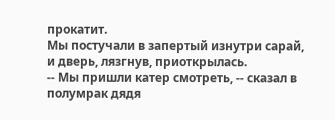прокатит.
Мы постучали в запертый изнутри сарай, и дверь, лязгнув, приоткрылась.
-- Мы пришли катер смотреть, -- сказал в полумрак дядя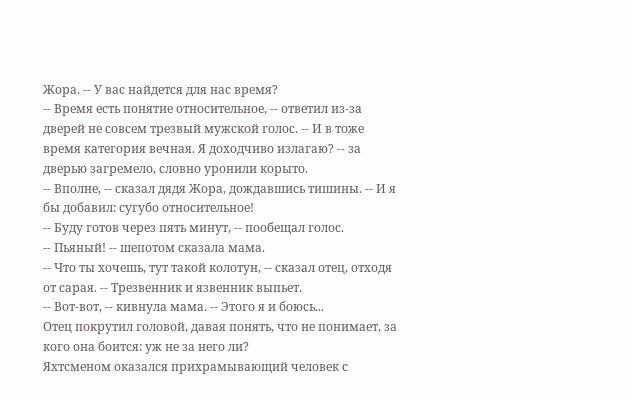Жора. -- У вас найдется для нас время?
-- Время есть понятие относительное, -- ответил из-за дверей не совсем трезвый мужской голос. -- И в тоже время категория вечная. Я доходчиво излагаю? -- за дверью загремело, словно уронили корыто.
-- Вполне, -- сказал дядя Жора, дождавшись тишины. -- И я бы добавил: сугубо относительное!
-- Буду готов через пять минут, -- пообещал голос.
-- Пьяный! -- шепотом сказала мама.
-- Что ты хочешь, тут такой колотун, -- сказал отец, отходя от сарая. -- Трезвенник и язвенник выпьет.
-- Вот-вот, -- кивнула мама. -- Этого я и боюсь...
Отец покрутил головой, давая понять, что не понимает, за кого она боится: уж не за него ли?
Яхтсменом оказался прихрамывающий человек с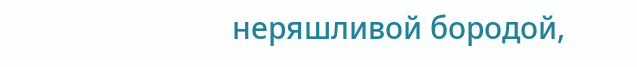неряшливой бородой,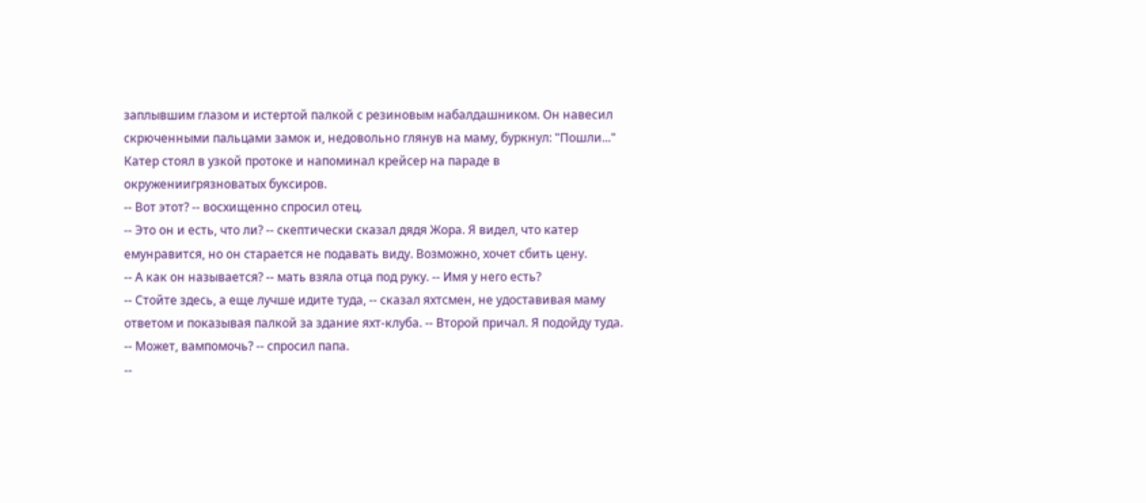заплывшим глазом и истертой палкой с резиновым набалдашником. Он навесил скрюченными пальцами замок и, недовольно глянув на маму, буркнул: "Пошли..."
Катер стоял в узкой протоке и напоминал крейсер на параде в окружениигрязноватых буксиров.
-- Вот этот? -- восхищенно спросил отец.
-- Это он и есть, что ли? -- скептически сказал дядя Жора. Я видел, что катер емунравится, но он старается не подавать виду. Возможно, хочет сбить цену.
-- А как он называется? -- мать взяла отца под руку. -- Имя у него есть?
-- Стойте здесь, а еще лучше идите туда, -- сказал яхтсмен, не удоставивая маму ответом и показывая палкой за здание яхт-клуба. -- Второй причал. Я подойду туда.
-- Может, вампомочь? -- спросил папа.
--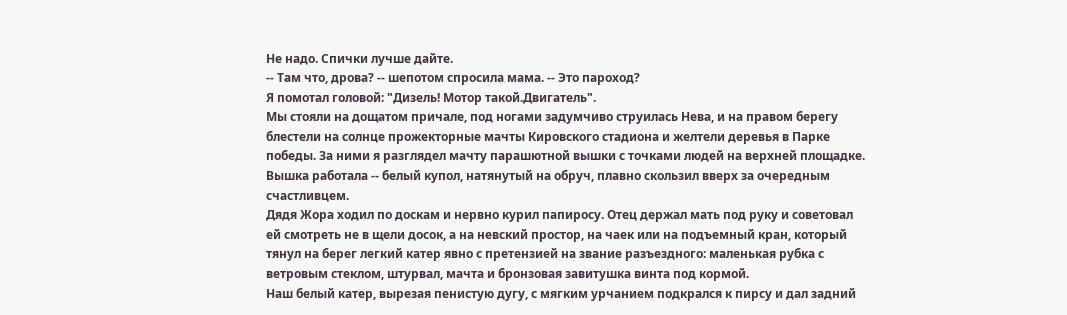Не надо. Спички лучше дайте.
-- Там что, дрова? -- шепотом спросила мама. -- Это пароход?
Я помотал головой: "Дизель! Мотор такой.Двигатель".
Мы стояли на дощатом причале, под ногами задумчиво струилась Нева, и на правом берегу блестели на солнце прожекторные мачты Кировского стадиона и желтели деревья в Парке победы. За ними я разглядел мачту парашютной вышки с точками людей на верхней площадке. Вышка работала -- белый купол, натянутый на обруч, плавно скользил вверх за очередным счастливцем.
Дядя Жора ходил по доскам и нервно курил папиросу. Отец держал мать под руку и советовал ей смотреть не в щели досок, а на невский простор, на чаек или на подъемный кран, который тянул на берег легкий катер явно с претензией на звание разъездного: маленькая рубка с ветровым стеклом, штурвал, мачта и бронзовая завитушка винта под кормой.
Наш белый катер, вырезая пенистую дугу, с мягким урчанием подкрался к пирсу и дал задний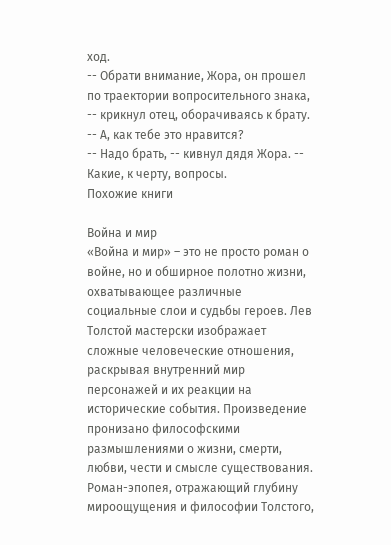ход.
-- Обрати внимание, Жора, он прошел по траектории вопросительного знака, -- крикнул отец, оборачиваясь к брату. -- А, как тебе это нравится?
-- Надо брать, -- кивнул дядя Жора. -- Какие, к черту, вопросы.
Похожие книги

Война и мир
«Война и мир» – это не просто роман о войне, но и обширное полотно жизни, охватывающее различные социальные слои и судьбы героев. Лев Толстой мастерски изображает сложные человеческие отношения, раскрывая внутренний мир персонажей и их реакции на исторические события. Произведение пронизано философскими размышлениями о жизни, смерти, любви, чести и смысле существования. Роман-эпопея, отражающий глубину мироощущения и философии Толстого,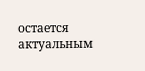остается актуальным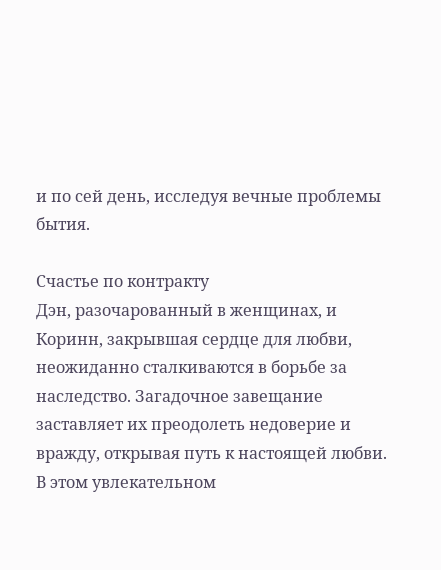и по сей день, исследуя вечные проблемы бытия.

Счастье по контракту
Дэн, разочарованный в женщинах, и Коринн, закрывшая сердце для любви, неожиданно сталкиваются в борьбе за наследство. Загадочное завещание заставляет их преодолеть недоверие и вражду, открывая путь к настоящей любви. В этом увлекательном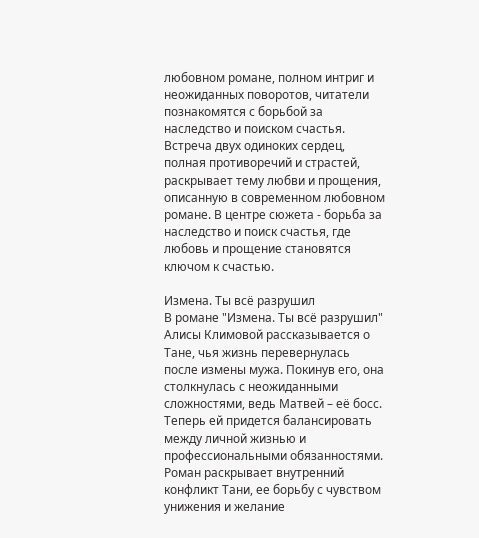любовном романе, полном интриг и неожиданных поворотов, читатели познакомятся с борьбой за наследство и поиском счастья. Встреча двух одиноких сердец, полная противоречий и страстей, раскрывает тему любви и прощения, описанную в современном любовном романе. В центре сюжета - борьба за наследство и поиск счастья, где любовь и прощение становятся ключом к счастью.

Измена. Ты всё разрушил
В романе "Измена. Ты всё разрушил" Алисы Климовой рассказывается о Тане, чья жизнь перевернулась после измены мужа. Покинув его, она столкнулась с неожиданными сложностями, ведь Матвей – её босс. Теперь ей придется балансировать между личной жизнью и профессиональными обязанностями. Роман раскрывает внутренний конфликт Тани, ее борьбу с чувством унижения и желание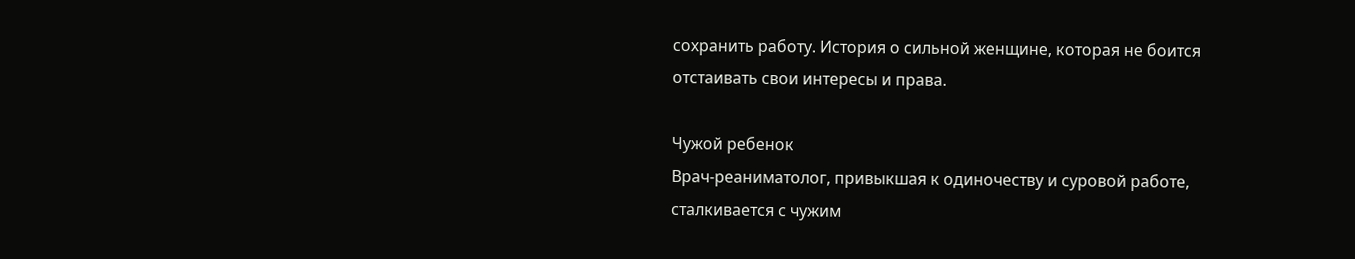сохранить работу. История о сильной женщине, которая не боится отстаивать свои интересы и права.

Чужой ребенок
Врач-реаниматолог, привыкшая к одиночеству и суровой работе, сталкивается с чужим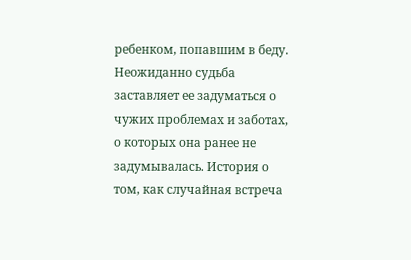ребенком, попавшим в беду. Неожиданно судьба заставляет ее задуматься о чужих проблемах и заботах, о которых она ранее не задумывалась. История о том, как случайная встреча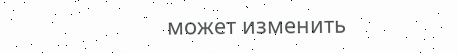может изменить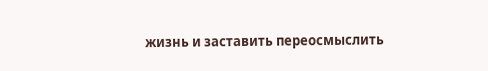жизнь и заставить переосмыслить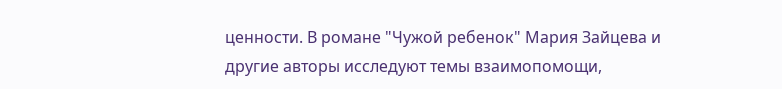ценности. В романе "Чужой ребенок" Мария Зайцева и другие авторы исследуют темы взаимопомощи,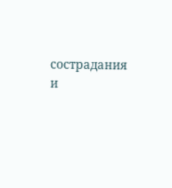сострадания и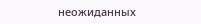неожиданных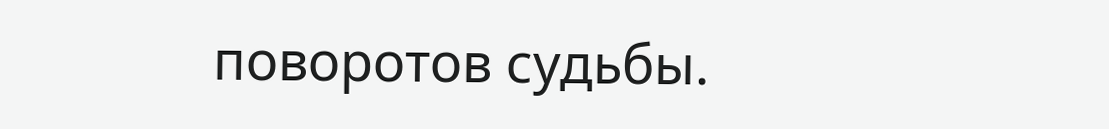поворотов судьбы.